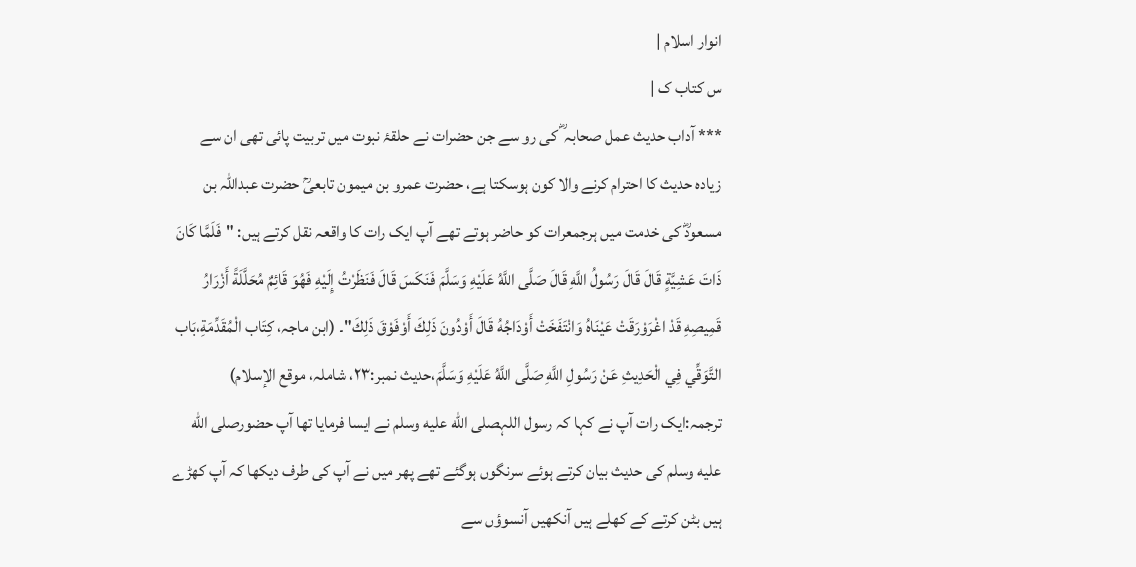انوار اسلام |
س کتاب ک |
*** آداب حدیث عمل صحابہ ؓ کی رو سے جن حضرات نے حلقۂ نبوت میں تربیت پائی تھی ان سے زیادہ حدیث کا احترام کرنے والا کون ہوسکتا ہے، حضرت عمرو بن میمون تابعیؒ حضرت عبداللہ بن مسعودؓ کی خدمت میں ہرجمعرات کو حاضر ہوتے تھے آپ ایک رات کا واقعہ نقل کرتے ہیں: "فَلَمَّا كَانَ ذَاتَ عَشِيَّةٍ قَالَ قَالَ رَسُولُ اللَّهِ قَالَ صَلَّى اللَّهُ عَلَيْهِ وَسَلَّمَ فَنَكَسَ قَالَ فَنَظَرْتُ إِلَيْهِ فَهُوَ قَائِمٌ مُحَلَّلَةً أَزْرَارُ قَمِيصِهِ قَدْ اغْرَوْرَقَتْ عَيْنَاهُ وَانْتَفَخَتْ أَوْدَاجُهُ قَالَ أَوْدُونَ ذَلِكَ أَوْفَوْقَ ذَلِكَ"۔ (ابن ماجہ، كِتَاب الْمُقَدِّمَةِ،بَاب التَّوَقِّي فِي الْحَدِيثِ عَنْ رَسُولِ اللَّهِ صَلَّى اللَّهُ عَلَيْهِ وَسَلَّمَ،حدیث نمبر:۲۳، شاملہ، موقع الإسلام) ترجمہ:ایک رات آپ نے کہا کہ رسول اللہصلى الله عليه وسلم نے ایسا فرمایا تھا آپ حضورصلى الله عليه وسلم کی حدیث بیان کرتے ہوئے سرنگوں ہوگئے تھے پھر میں نے آپ کی طرف دیکھا کہ آپ کھڑے ہیں بٹن کرتے کے کھلے ہیں آنکھیں آنسوؤں سے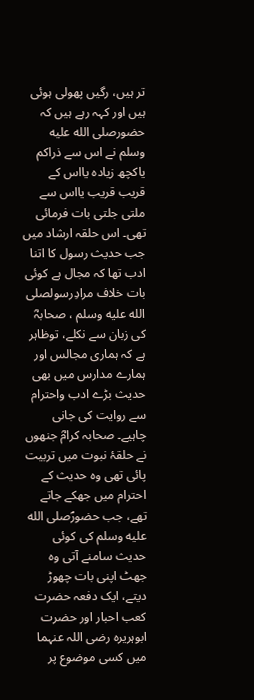تر ہیں، رگیں پھولی ہوئی ہیں اور کہہ رہے ہیں کہ حضورصلى الله عليه وسلم نے اس سے ذراکم یاکچھ زیادہ یااس کے قریب قریب یااس سے ملتی جلتی بات فرمائی تھی۔ اس حلقہ ارشاد میں جب حدیث رسول کا اتنا ادب تھا کہ مجال ہے کوئی بات خلاف مرادِرسولصلى الله عليه وسلم ، صحابہؓ کی زبان سے نکلے، توظاہر ہے کہ ہماری مجالس اور ہمارے مدارس میں بھی حدیث بڑے ادب واحترام سے روایت کی جانی چاہیے۔ صحابہ کرامؓ جنھوں نے حلقۂ نبوت میں تربیت پائی تھی وہ حدیث کے احترام میں جھکے جاتے تھے، جب حضورؐصلى الله عليه وسلم کی کوئی حدیث سامنے آتی وہ جھٹ اپنی بات چھوڑ دیتے، ایک دفعہ حضرت کعب احبار اور حضرت ابوہریرہ رضی اللہ عنہما میں کسی موضوع پر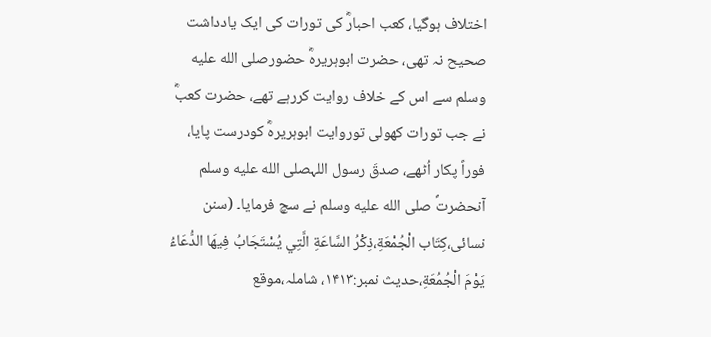اختلاف ہوگیا، کعب احبارؓ کی تورات کی ایک یادداشت صحیح نہ تھی، حضرت ابوہریرہؓ حضورصلى الله عليه وسلم سے اس کے خلاف روایت کررہے تھے، حضرت کعبؓ نے جب تورات کھولی توروایت ابوہریرہؓ کودرست پایا، فوراً پکار اُٹھے، صدقَ رسول اللہصلى الله عليه وسلم آنحضرتؐ صلى الله عليه وسلم نے سچ فرمایا۔ (سنن نسائی،كِتَاب الْجُمْعَةِ،ذِكْرُ السَّاعَةِ الَّتِي يُسْتَجَابُ فِيهَا الدُّعَاءُ يَوْمَ الْجُمُعَةِ،حدیث نمبر:۱۴۱۳، شاملہ،موقع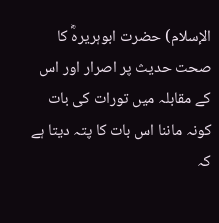الإسلام) حضرت ابوہریرہؓ کا صحت حدیث پر اصرار اور اس کے مقابلہ میں تورات کی بات کونہ ماننا اس بات کا پتہ دیتا ہے کہ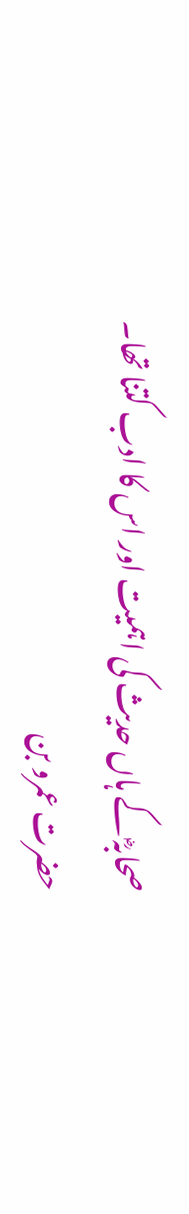صحابہؓ کے ہاں حدیث کی اہمیت اور اس کا ادب کتنا تھا۔ حضرت عمرو بن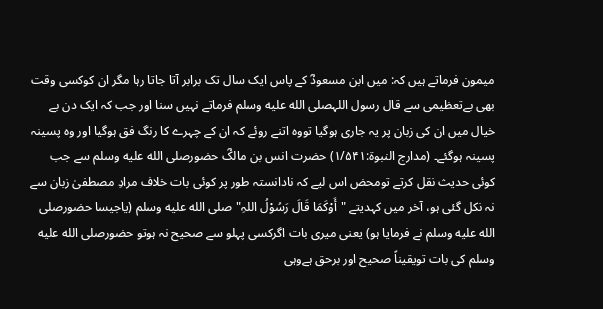میمون فرماتے ہیں کہ: میں ابن مسعودؓ کے پاس ایک سال تک برابر آتا جاتا رہا مگر ان کوکسی وقت بھی بےتعظیمی سے قال رسول اللہصلى الله عليه وسلم فرماتے نہیں سنا اور جب کہ ایک دن بے خیال میں ان کی زبان پر یہ جاری ہوگیا تووہ اتنے روئے کہ ان کے چہرے کا رنگ فق ہوگیا اور وہ پسینہ پسینہ ہوگئے۔ (مدارج النبوۃ:۱/۵۴۱) حضرت انس بن مالکؓ حضورصلى الله عليه وسلم سے جب کوئی حدیث نقل کرتے تومحض اس لیے کہ نادانستہ طور پر کوئی بات خلاف مرادِ مصطفیٰ زبان سے نہ نکل گئی ہو، آخر میں کہدیتے "أَوْکَمَا قَالَ رَسُوْلُ اللہِ"صلى الله عليه وسلم (یاجیسا حضورصلى الله عليه وسلم نے فرمایا ہو) یعنی میری بات اگرکسی پہلو سے صحیح نہ ہوتو حضورصلى الله عليه وسلم کی بات تویقیناً صحیح اور برحق ہےوہی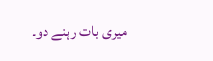میری بات رہنے دو۔